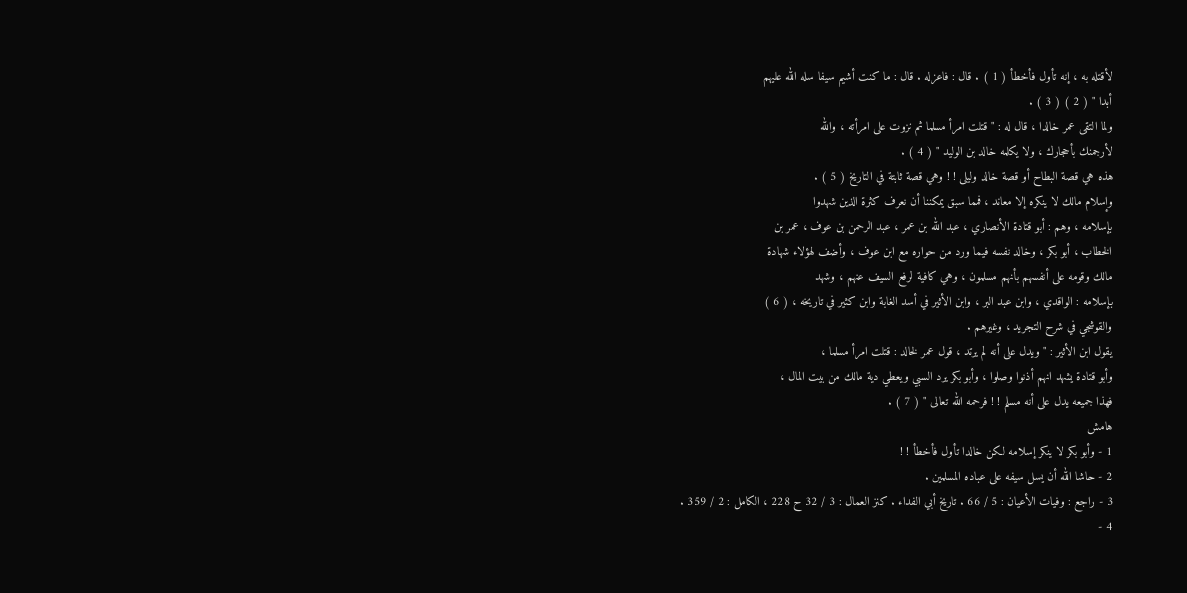لأقتله به ، إنه تأول فأخطأ ( 1 ) . قال : فاعزله . قال : ما كنت أشيم سيفا سله الله عليهم
أبدا " ( 2 ) ( 3 ) .
ولما التقى عمر خالدا ، قال له : " قتلت امرأ مسلما ثم نزوت على امرأته ، والله
لأرجمنك بأحجارك ، ولا يكلمه خالد بن الوليد " ( 4 ) .
هذه هي قصة البطاح أو قصة خالد وليلى ! ! وهي قصة ثابتة في التاريخ ( 5 ) .
وإسلام مالك لا ينكره إلا معاند ، فمما سبق يمكننا أن نعرف كثرة الذين شهدوا
بإسلامه ، وهم : أبو قتادة الأنصاري ، عبد الله بن عمر ، عبد الرحمن بن عوف ، عمر بن
الخطاب ، أبو بكر ، وخالد نفسه فيما ورد من حواره مع ابن عوف ، وأضف لهؤلاء شهادة
مالك وقومه على أنفسهم بأنهم مسلمون ، وهي كافية لرفع السيف عنهم ، وشهد
بإسلامه : الواقدي ، وابن عبد البر ، وابن الأثير في أسد الغابة وابن كثير في تاريخه ، ( 6 )
والقوشجي في شرح التجريد ، وغيرهم .
يقول ابن الأثير : " ويدل على أنه لم يرتد ، قول عمر لخالد : قتلت امرأ مسلما ،
وأبو قتادة يشهد انهم أذنوا وصلوا ، وأبو بكر يرد السبي ويعطي دية مالك من بيت المال ،
فهذا جميعه يدل على أنه مسلم ! ! فرحمه الله تعالى " ( 7 ) .
هامش
1 - وأبو بكر لا ينكر إسلامه لكن خالدا تأول فأخطأ ! !
2 - حاشا الله أن يسل سيفه على عباده المسلمين .
3 - راجع : وفيات الأعيان : 5 / 66 . تاريخ أبي الفداء . كنز العمال : 3 / 32 ح 228 ، الكامل : 2 / 359 .
4 -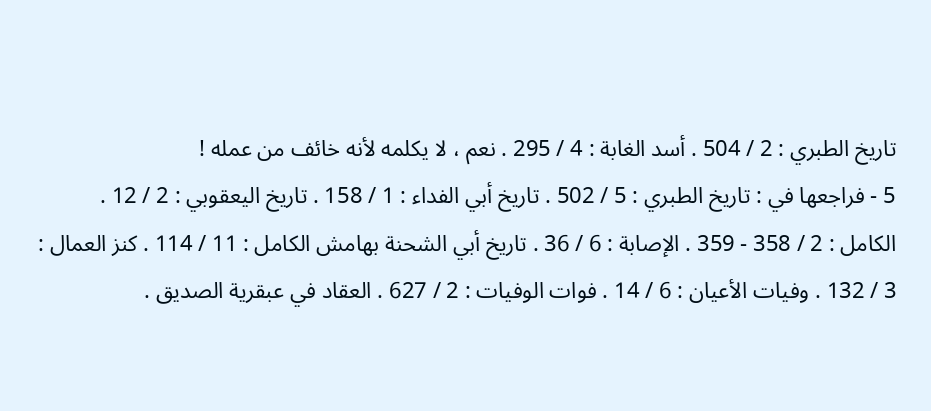تاريخ الطبري : 2 / 504 . أسد الغابة : 4 / 295 . نعم ، لا يكلمه لأنه خائف من عمله !
5 - فراجعها في : تاريخ الطبري : 5 / 502 . تاريخ أبي الفداء : 1 / 158 . تاريخ اليعقوبي : 2 / 12 .
الكامل : 2 / 358 - 359 . الإصابة : 6 / 36 . تاريخ أبي الشحنة بهامش الكامل : 11 / 114 . كنز العمال :
3 / 132 . وفيات الأعيان : 6 / 14 . فوات الوفيات : 2 / 627 . العقاد في عبقرية الصديق .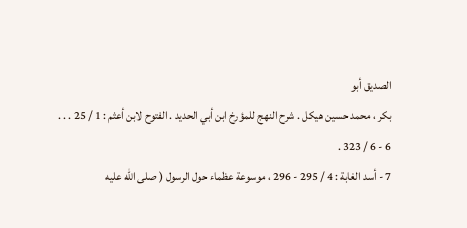الصديق أبو
بكر ، محمد حسين هيكل . شرح النهج للمؤرخ ابن أبي الحديد . الفتوح لابن أعثم : 1 / 25 . . .
6 - 6 / 323 .
7 - أسد الغابة : 4 / 295 - 296 ، موسوعة عظماء حول الرسول ( صلى الله عليه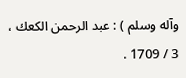وآله وسلم ) : عبد الرحمن الكعك ، 3 / 1709 .